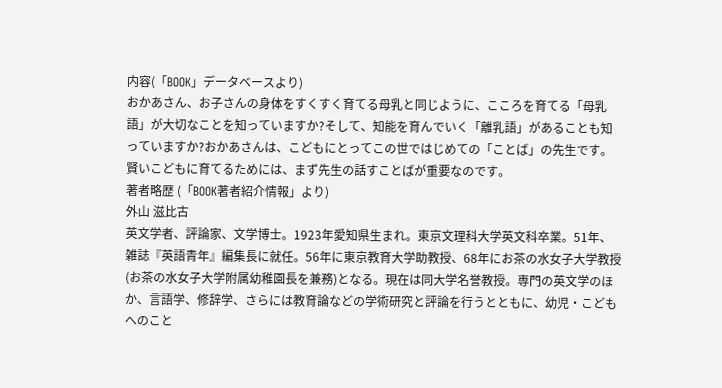内容(「BOOK」データベースより)
おかあさん、お子さんの身体をすくすく育てる母乳と同じように、こころを育てる「母乳語」が大切なことを知っていますか?そして、知能を育んでいく「離乳語」があることも知っていますか?おかあさんは、こどもにとってこの世ではじめての「ことば」の先生です。賢いこどもに育てるためには、まず先生の話すことばが重要なのです。
著者略歴 (「BOOK著者紹介情報」より)
外山 滋比古
英文学者、評論家、文学博士。1923年愛知県生まれ。東京文理科大学英文科卒業。51年、雑誌『英語青年』編集長に就任。56年に東京教育大学助教授、68年にお茶の水女子大学教授(お茶の水女子大学附属幼稚園長を兼務)となる。現在は同大学名誉教授。専門の英文学のほか、言語学、修辞学、さらには教育論などの学術研究と評論を行うとともに、幼児・こどもへのこと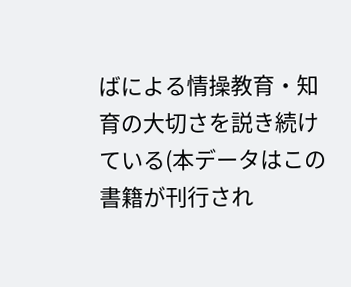ばによる情操教育・知育の大切さを説き続けている(本データはこの書籍が刊行され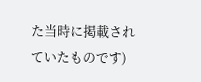た当時に掲載されていたものです)